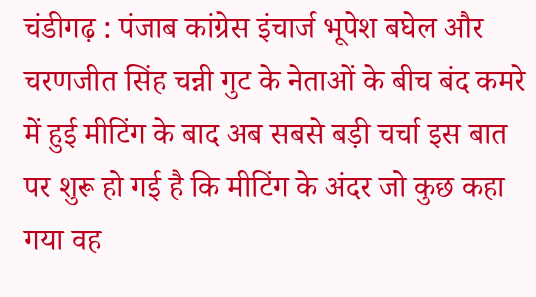चंडीगढ़ : पंजाब कांग्रेस इंचार्ज भूपेश बघेल और चरणजीत सिंह चन्नी गुट के नेताओं के बीच बंद कमरे में हुई मीटिंग के बाद अब सबसे बड़ी चर्चा इस बात पर शुरू हो गई है कि मीटिंग के अंदर जो कुछ कहा गया वह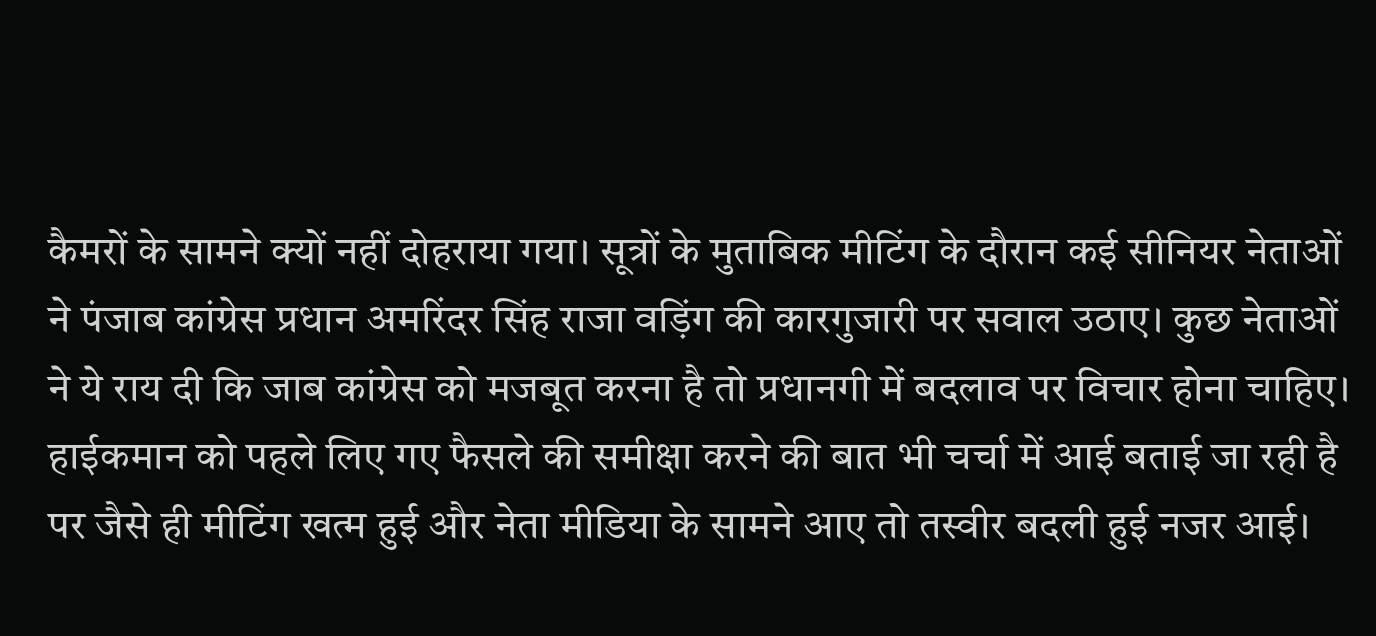कैमरों के सामने क्यों नहीं दोहराया गया। सूत्रों के मुताबिक मीटिंग के दौरान कई सीनियर नेताओं ने पंजाब कांग्रेस प्रधान अमरिंदर सिंह राजा वड़िंग की कारगुजारी पर सवाल उठाए। कुछ नेताओं ने ये राय दी कि जाब कांग्रेस को मजबूत करना है तो प्रधानगी में बदलाव पर विचार होना चाहिए। हाईकमान को पहले लिए गए फैसले की समीक्षा करने की बात भी चर्चा में आई बताई जा रही है पर जैसे ही मीटिंग खत्म हुई और नेता मीडिया के सामने आए तो तस्वीर बदली हुई नजर आई।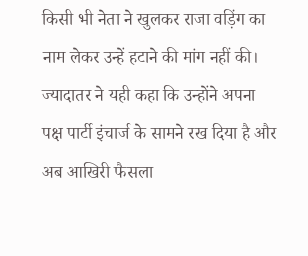किसी भी नेता ने खुलकर राजा वड़िंग का नाम लेकर उन्हें हटाने की मांग नहीं की। ज्यादातर ने यही कहा कि उन्होंने अपना पक्ष पार्टी इंचार्ज के सामने रख दिया है और अब आखिरी फैसला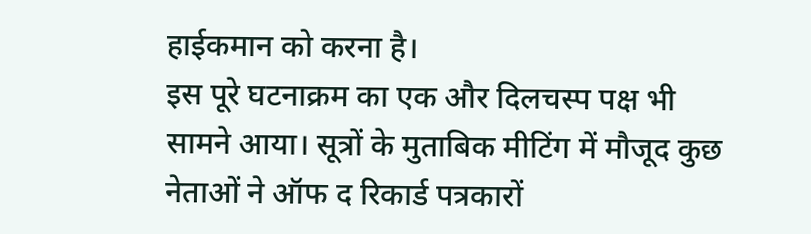हाईकमान को करना है।
इस पूरे घटनाक्रम का एक और दिलचस्प पक्ष भी सामने आया। सूत्रों के मुताबिक मीटिंग में मौजूद कुछ नेताओं ने ऑफ द रिकार्ड पत्रकारों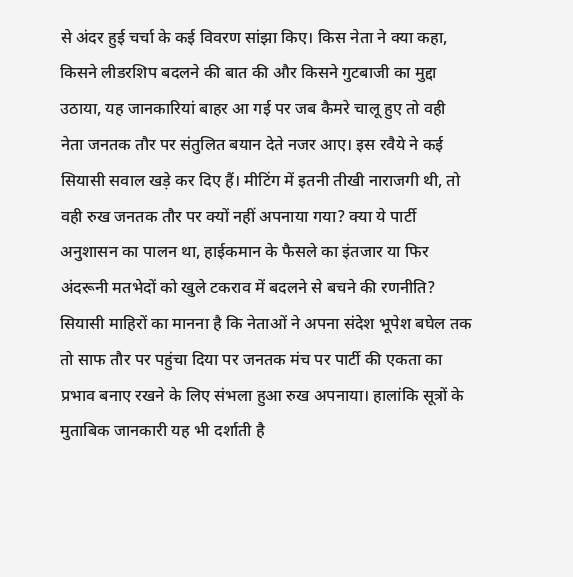से अंदर हुई चर्चा के कई विवरण सांझा किए। किस नेता ने क्या कहा, किसने लीडरशिप बदलने की बात की और किसने गुटबाजी का मुद्दा उठाया, यह जानकारियां बाहर आ गई पर जब कैमरे चालू हुए तो वही नेता जनतक तौर पर संतुलित बयान देते नजर आए। इस रवैये ने कई सियासी सवाल खड़े कर दिए हैं। मीटिंग में इतनी तीखी नाराजगी थी, तो वही रुख जनतक तौर पर क्यों नहीं अपनाया गया? क्या ये पार्टी अनुशासन का पालन था, हाईकमान के फैसले का इंतजार या फिर अंदरूनी मतभेदों को खुले टकराव में बदलने से बचने की रणनीति?
सियासी माहिरों का मानना है कि नेताओं ने अपना संदेश भूपेश बघेल तक तो साफ तौर पर पहुंचा दिया पर जनतक मंच पर पार्टी की एकता का प्रभाव बनाए रखने के लिए संभला हुआ रुख अपनाया। हालांकि सूत्रों के मुताबिक जानकारी यह भी दर्शाती है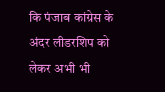कि पंजाब कांग्रेस के अंदर लीडरशिप को लेकर अभी भी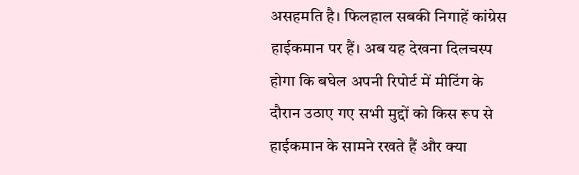असहमति है। फिलहाल सबकी निगाहें कांग्रेस हाईकमान पर हैं। अब यह देखना दिलचस्प होगा कि बघेल अपनी रिपोर्ट में मीटिंग के दौरान उठाए गए सभी मुद्दों को किस रूप से हाईकमान के सामने रखते हैं और क्या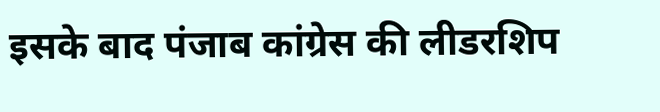इसके बाद पंजाब कांग्रेस की लीडरशिप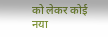को लेकर कोई नया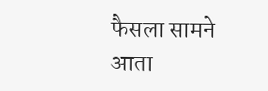फैसला सामने आता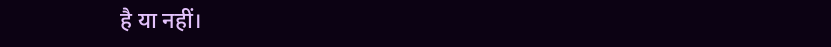है या नहीं।